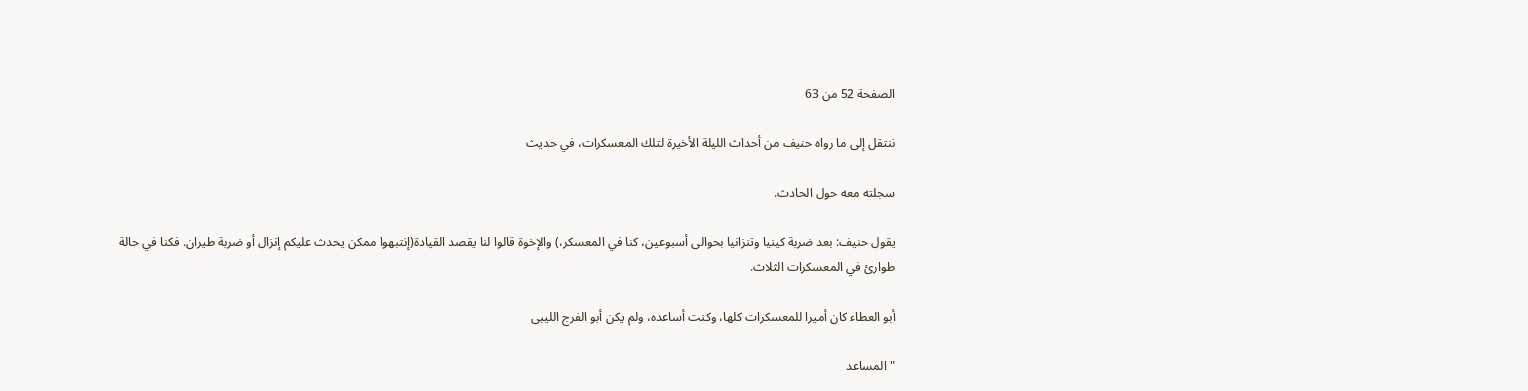الصفحة 52 من 63

ننتقل إلى ما رواه حنيف من أحداث الليلة الأخيرة لتلك المعسكرات، في حديث

سجلته معه حول الحادث.

يقول حنيف: بعد ضربة كينيا وتنزانيا بحوالى أسبوعين، كنا في المعسكر،) والإخوة قالوا لنا يقصد القيادة(إنتبهوا ممكن يحدث عليكم إنزال أو ضربة طيران. فكنا في حالة طوارئ في المعسكرات الثلاث.

أبو العطاء كان أميرا للمعسكرات كلها، وكنت أساعده، ولم يكن أبو الفرج الليبى

"المساعد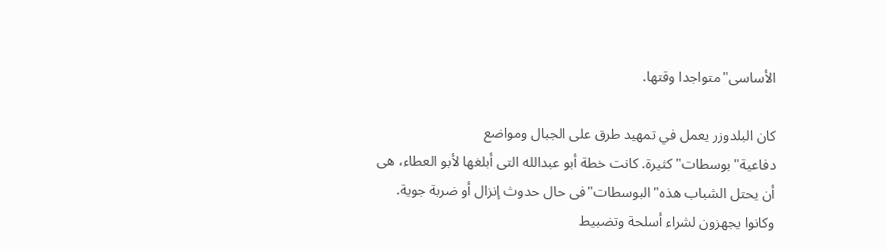الأساسى"متواجدا وقتها.

كان البلدوزر يعمل في تمهيد طرق على الجبال ومواضع دفاعية"بوسطات"كثيرة. كانت خطة أبو عبدالله التى أبلغها لأبو العطاء، هى أن يحتل الشباب هذه"البوسطات"فى حال حدوث إنزال أو ضربة جوية. وكانوا يجهزون لشراء أسلحة وتضبيط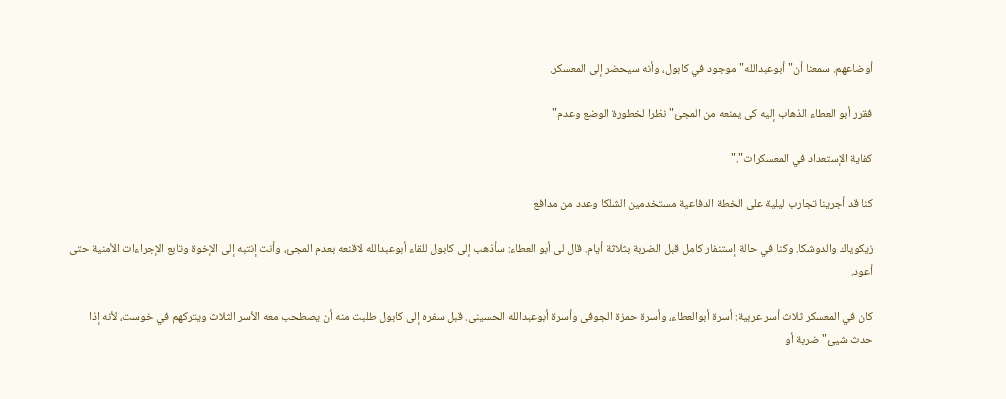أوضاعهم. سمعنا أن"أبوعبدالله"موجود في كابول، وأنه سيحضر إلى المعسكر.

فقرر أبو العطاء الذهاب إليه كى يمنعه من المجئ"نظرا لخطورة الوضع وعدم"

كفاية الإستعداد في المعسكرات"."

كنا قد أجرينا تجارب ليلية على الخطة الدفاعية مستخدمين الشلكا وعدد من مدافع

زيكوياك والدوشكا. وكنا في حالة إستنفار كامل قبل الضربة بثلاثة أيام. قال لى أبو العطاء: سأذهب إلى كابول للقاء أبوعبدالله لاقنعه بعدم المجئ، وأنت إنتبه إلى الإخوة وتابع الإجراءات الأمنية حتى أعود.

كان في المعسكر ثلاث أسر عربية: أسرة أبوالعطاء، وأسرة حمزة الجوفى وأسرة أبوعبدالله الحسينى. قبل سفره إلى كابول طلبت منه أن يصطحب معه الأسر الثلاث ويتركهم في خوست، لأنه إذا حدث شيئ"ضربة أو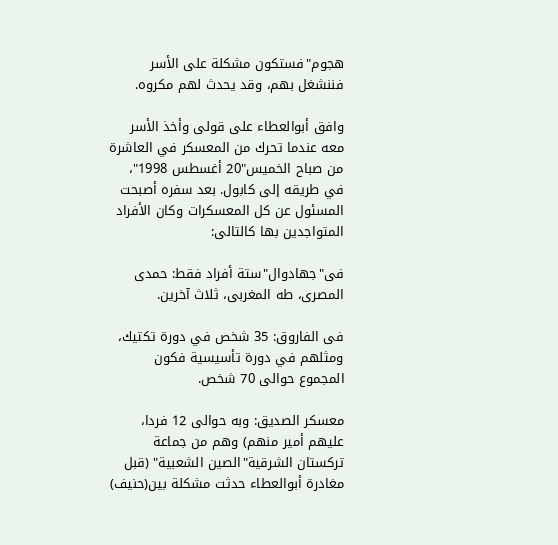هجوم"فستكون مشكلة على الأسر فننشغل بهم، وقد يحدث لهم مكروه.

وافق أبوالعطاء على قولى وأخذ الأسر معه عندما تحرك من المعسكر في العاشرة من صباح الخميس"20 أغسطس 1998"، في طريقه إلى كابول. بعد سفره أصبحت المسئول عن كل المعسكرات وكان الأفراد المتواجدين بها كالتالى:

فى"جهادوال"ستة أفراد فقط: حمدى المصرى، طه المغربى، ثلاث آخرين.

فى الفاروق: 35 شخص في دورة تكتيك، ومثلهم في دورة تأسيسية فكون المجموع حوالى 70 شخص.

معسكر الصديق: وبه حوالى 12 فردا، عليهم أمير منهم) وهم من جماعة تركستان الشرقية"الصين الشعبية" (قبل مغادرة أبوالعطاء حدثت مشكلة بين(حنيف)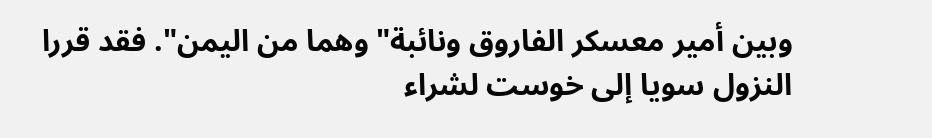وبين أمير معسكر الفاروق ونائبة"وهما من اليمن". فقد قررا النزول سويا إلى خوست لشراء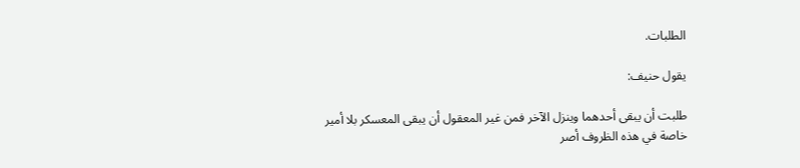الطلبات.

يقول حنيف:

طلبت أن يبقى أحدهما وينزل الآخر فمن غير المعقول أن يبقى المعسكر بلا أمير خاصة في هذه الظروف أصر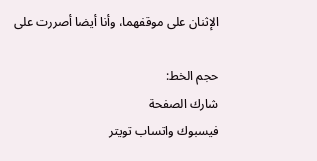الإثنان على موقفهما، وأنا أيضا أصررت على

حجم الخط:
شارك الصفحة
فيسبوك واتساب تويتر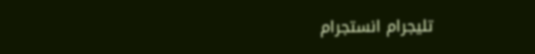تليجرام انستجرام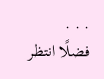. . .
فضلًا انتظر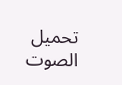تحميل الصوت